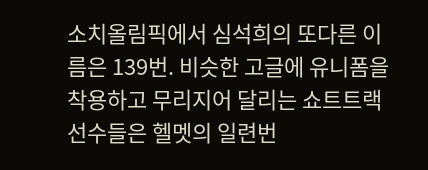소치올림픽에서 심석희의 또다른 이름은 139번. 비슷한 고글에 유니폼을 착용하고 무리지어 달리는 쇼트트랙 선수들은 헬멧의 일련번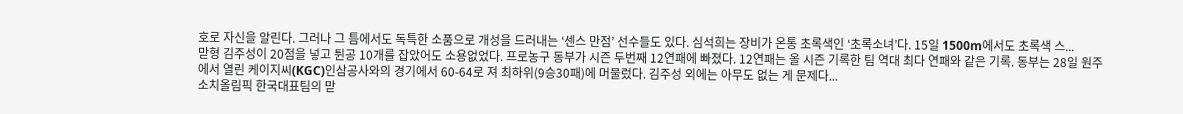호로 자신을 알린다. 그러나 그 틈에서도 독특한 소품으로 개성을 드러내는 ‘센스 만점’ 선수들도 있다. 심석희는 장비가 온통 초록색인 ‘초록소녀’다. 15일 1500m에서도 초록색 스...
맏형 김주성이 20점을 넣고 튄공 10개를 잡았어도 소용없었다. 프로농구 동부가 시즌 두번째 12연패에 빠졌다. 12연패는 올 시즌 기록한 팀 역대 최다 연패와 같은 기록. 동부는 28일 원주에서 열린 케이지씨(KGC)인삼공사와의 경기에서 60-64로 져 최하위(9승30패)에 머물렀다. 김주성 외에는 아무도 없는 게 문제다...
소치올림픽 한국대표팀의 맏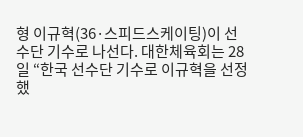형 이규혁(36·스피드스케이팅)이 선수단 기수로 나선다. 대한체육회는 28일 “한국 선수단 기수로 이규혁을 선정했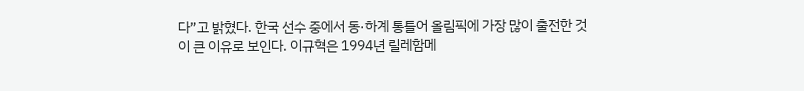다”고 밝혔다. 한국 선수 중에서 동·하계 통틀어 올림픽에 가장 많이 출전한 것이 큰 이유로 보인다. 이규혁은 1994년 릴레함메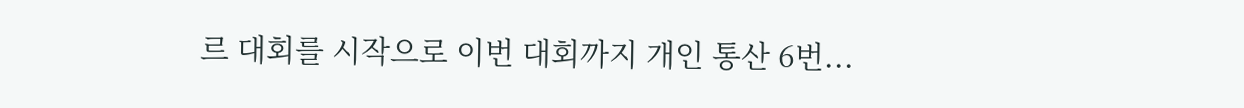르 대회를 시작으로 이번 대회까지 개인 통산 6번...